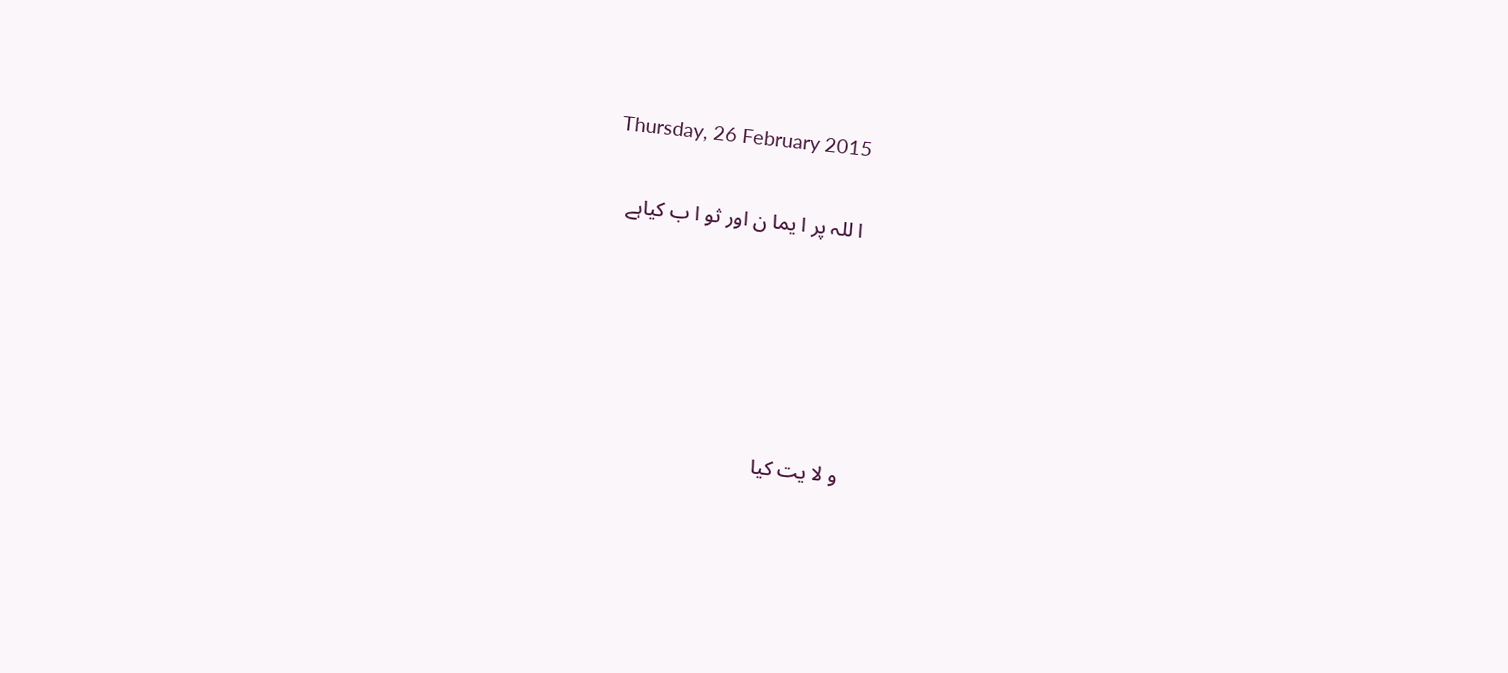Thursday, 26 February 2015

ا للہ پر ا يما ن اور ثو ا ب کياہے





و لا يت کيا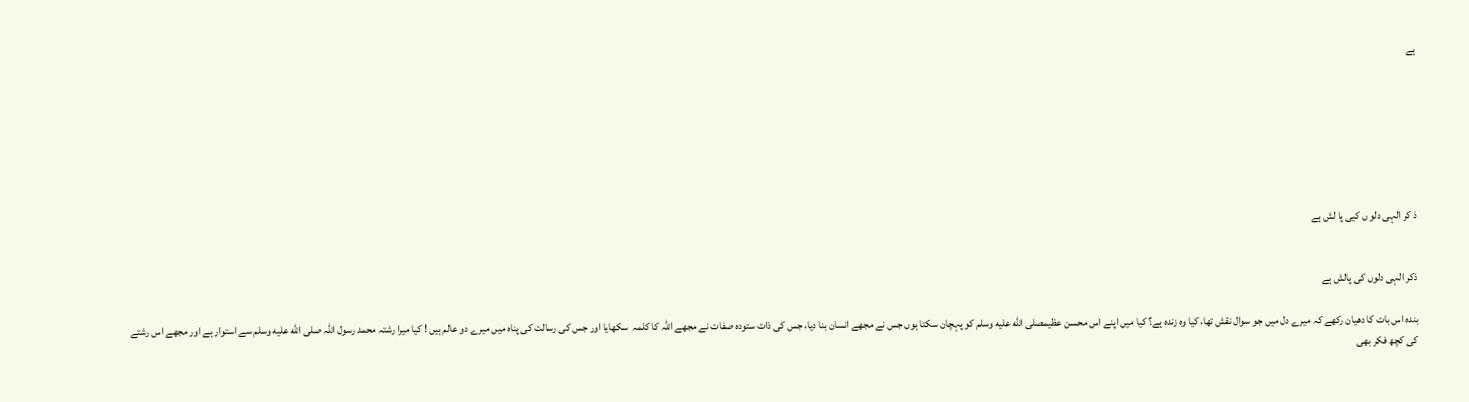ہے







ذ کر الہی دلو ں کیی پا لش ہے


ذکر الہی دلوں کی پالش ہے

بندہ اس بات کا دھیان رکھے کہ میرے دل میں جو سوال نقش تھا، کیا وہ زندہ ہے؟ کیا میں اپنے اس محسن عظیمصلى الله عليه وسلم کو پہچان سکتا ہوں جس نے مجھے انسان بنا دیا، جس کی ذات ستودہ صفات نے مجھے اللہ کا کلمہ  سکھایا اور جس کی رسالت کی پناہ میں میرے دو عالم ہیں ! کیا میرا رشتہ محمد رسول اللہ صلى الله عليه وسلم سے استوار ہے اور مجھے اس رشتے کی کچھ فکر بھی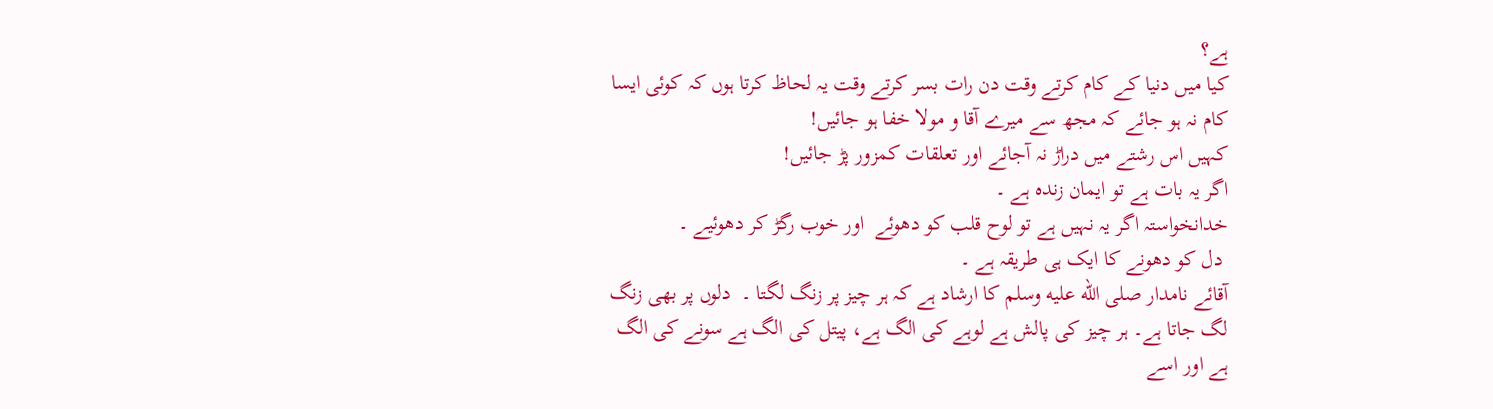ہے؟
کیا میں دنیا کے کام کرتے وقت دن رات بسر کرتے وقت یہ لحاظ کرتا ہوں کہ کوئی ایسا کام نہ ہو جائے کہ مجھ سے میرے آقا و مولا خفا ہو جائیں!
کہیں اس رشتے میں دراڑ نہ آجائے اور تعلقات کمزور پڑ جائیں!
اگر یہ بات ہے تو ایمان زندہ ہے ۔
خدانخواستہ اگر یہ نہیں ہے تو لوح قلب کو دھوئے  اور خوب رگڑ کر دھوئیے ۔
 دل کو دھونے کا ایک ہی طریقہ ہے ۔
آقائے نامدار صلى الله عليه وسلم کا ارشاد ہے کہ ہر چیز پر زنگ لگتا ۔  دلوں پر بھی زنگ لگ جاتا ہے۔ ہر چیز کی پالش ہے لوہے کی الگ ہے، پیتل کی الگ ہے سونے کی الگ ہے اور اسے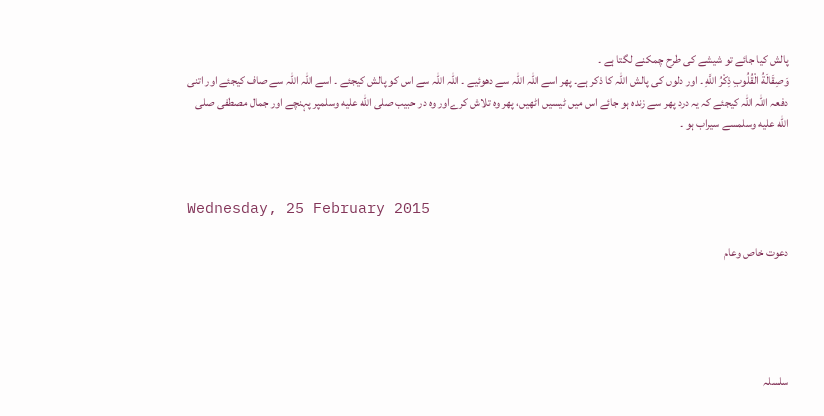پالش کیا جائے تو شیشے کی طرح چمکنے لگتا ہے ۔
وَصِقَالَةُ الْقُلُوبِ ذِكْرُ اللَّهِ ۔ اور دلوں کی پالش اللہ کا ذکر ہے۔ پھر اسے اللہ اللہ سے دھوئیے ۔ اللہ اللہ سے اس کو پالش کیجئے ۔ اسے اللہ اللہ سے صاف کیجئے اور اتنی دفعہ اللہ اللہ کیجئے کہ یہ درد پھر سے زندہ ہو جائے اس میں ٹیسیں اٹھیں، پھر وہ تلاش کرےاور وہ در حبیب صلى الله عليه وسلمپر پہنچے اور جمال مصطفی صلى الله عليه وسلمسے سیراب ہو ۔



Wednesday, 25 February 2015

دعوت خاص وعام





سلسلہ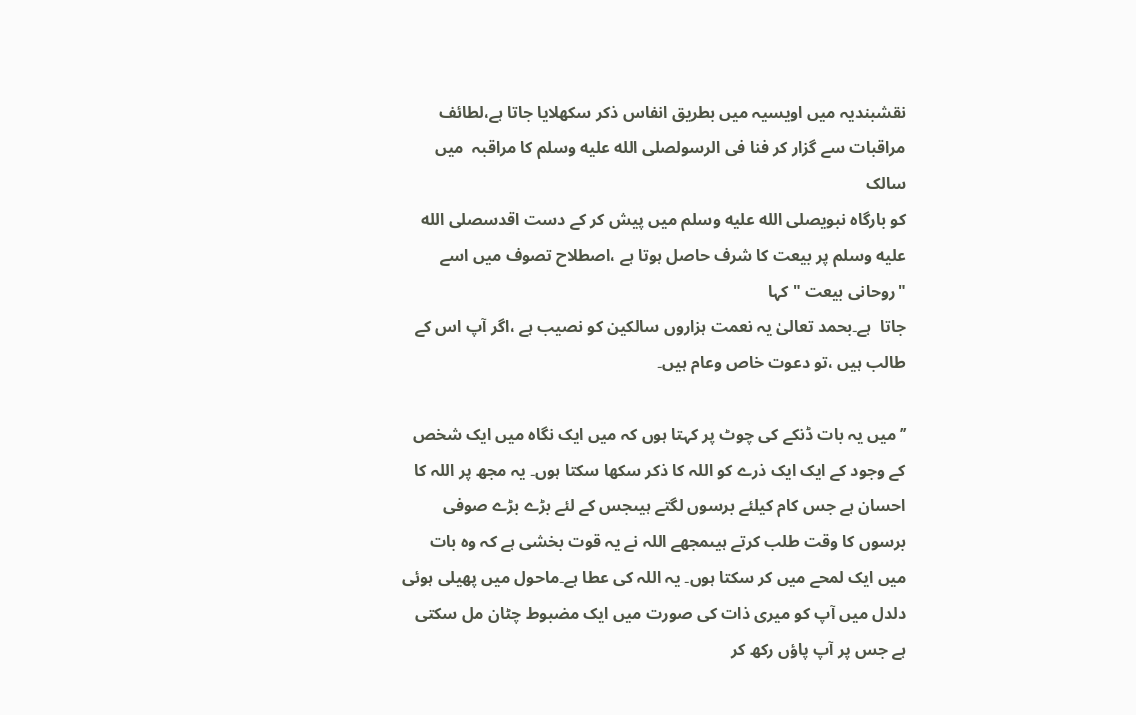نقشبندیہ میں اویسیہ میں بطریق انفاس ذکر سکھلایا جاتا ہے،لطائف مراقبات سے گزار کر فنا فی الرسولصلى الله عليه وسلم کا مراقبہ  میں سالک
کو بارگاہ نبویصلى الله عليه وسلم میں پیش کر کے دست اقدسصلى الله عليه وسلم پر بیعت کا شرف حاصل ہوتا ہے ،اصطلاح تصوف میں اسے "روحانی بیعت "کہا
جاتا  ہے۔بحمد تعالیٰ یہ نعمت ہزاروں سالکین کو نصیب ہے ،اگر آپ اس کے طالب ہیں ،تو دعوت خاص وعام ہیں۔

’’میں یہ بات ڈنکے کی چوٹ پر کہتا ہوں کہ میں ایک نگاہ میں ایک شخص کے وجود کے ایک ایک ذرے کو اللہ کا ذکر سکھا سکتا ہوں۔ یہ مجھ پر اللہ کا احسان ہے جس کام کیلئے برسوں لگتے ہیںجس کے لئے بڑے بڑے صوفی برسوں کا وقت طلب کرتے ہیںمجھے اللہ نے یہ قوت بخشی ہے کہ وہ بات میں ایک لمحے میں کر سکتا ہوں۔ یہ اللہ کی عطا ہے۔ماحول میں پھیلی ہوئی دلدل میں آپ کو میری ذات کی صورت میں ایک مضبوط چٹان مل سکتی ہے جس پر آپ پاؤں رکھ کر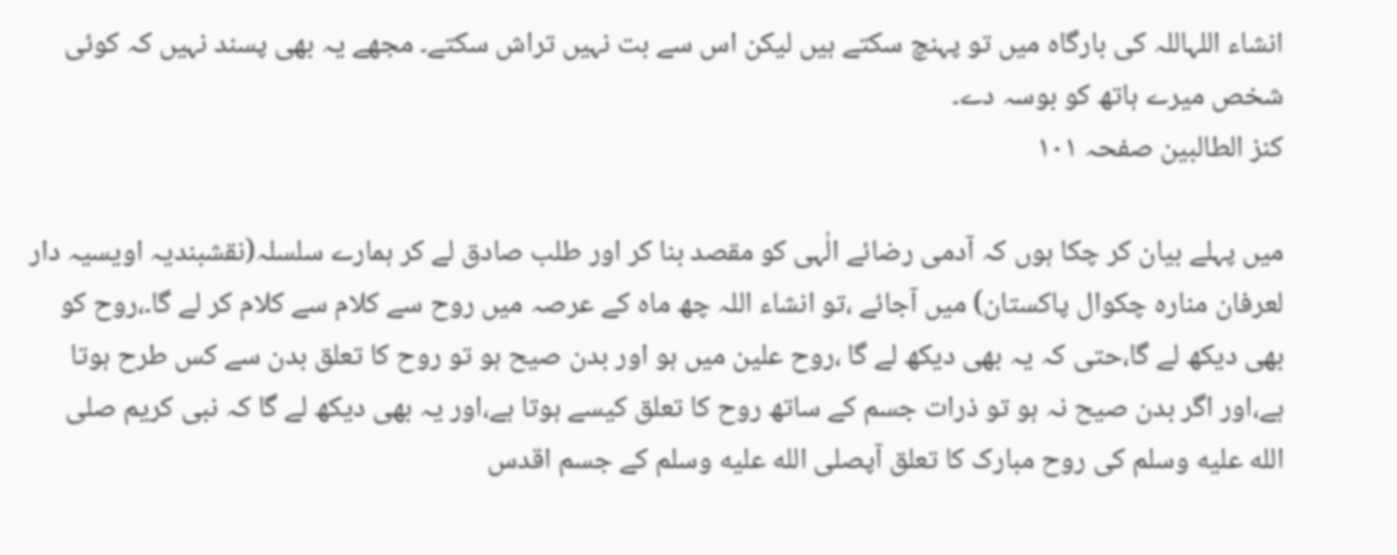انشاء اللہاللہ کی بارگاہ میں تو پہنچ سکتے ہیں لیکن اس سے بت نہیں تراش سکتے۔ مجھے یہ بھی پسند نہیں کہ کوئی شخص میرے ہاتھ کو بوسہ دے۔
کنز الطالبین صفحہ ۱۰۱

ميں پہلے بیان کر چکا ہوں کہ آدمی رضائے الٰہی کو مقصد بنا کر اور طلب صادق لے کر ہمارے سلسلہ(نقشبندیہ اویسیہ دار لعرفان منارہ چکوال پاکستان) میں آجائے ،تو انشاء اللہ چھ ماہ کے عرصہ میں روح سے کلام سے کلام کر لے گا۔،روح کو بھی دیکھ لے گا،حتی کہ یہ بھی دیکھ لے گا ،روح علین میں ہو اور بدن صیح ہو تو روح کا تعلق بدن سے کس طرح ہوتا ہے،اور اگر بدن صیح نہ ہو تو ذرات جسم کے ساتھ روح کا تعلق کیسے ہوتا ہے،اور یہ بھی دیکھ لے گا کہ نبی کریم صلى الله عليه وسلم کی روح مبارک کا تعلق آپصلى الله عليه وسلم کے جسم اقدس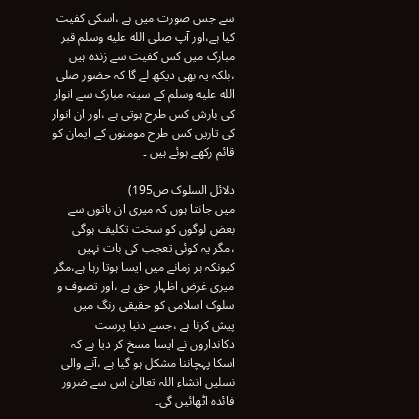سے جس صورت میں ہے ،اسکی کفیت کیا ہے،اور آپ صلى الله عليه وسلم قبر مبارک میں کس کفیت سے زندہ ہیں ،بلکہ یہ بھی دیکھ لے گا کہ حضور صلى الله عليه وسلم کے سینہ مبارک سے انوار کی بارش کس طرح ہوتی ہے ،اور ان انوار کی تاریں کس طرح مومنوں کے ایمان کو قائم رکھے ہوئے ہیں ۔

دلائل السلوک ص195)
میں جانتا ہوں کہ میری ان باتوں سے بعض لوگوں کو سخت تکلیف ہوگی ،مگر یہ کوئی تعجب کی بات نہیں کیونکہ ہر زمانے میں ایسا ہوتا رہا ہے،مگر میری غرض اظہار حق ہے ،اور تصوف و سلوک اسلامی کو حقیقی رنگ میں پیش کرنا ہے ،جسے دنیا پرست دکانداروں نے ایسا مسخ کر دیا ہے کہ اسکا پہچاننا مشکل ہو گیا ہے ،آنے والی نسلیں انشاء اللہ تعالیٰ اس سے ضرور فائدہ اٹھائیں گی۔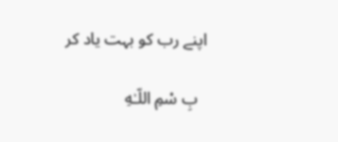اپنے رب کو بہت یاد کر

  بِ سْمِ اللّـٰهِ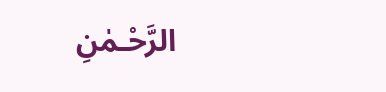الرَّحْـمٰنِ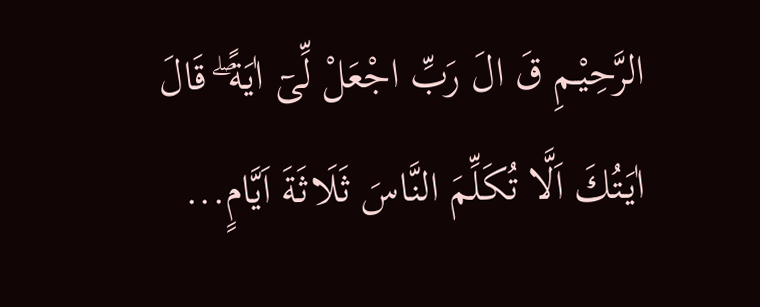الرَّحِيْـمِ قَ الَ رَبِّ اجْعَلْ لِّىٓ اٰيَةً ۖ قَالَ اٰيَتُكَ اَلَّا تُكَلِّمَ النَّاسَ ثَلَاثَةَ اَيَّامٍ...